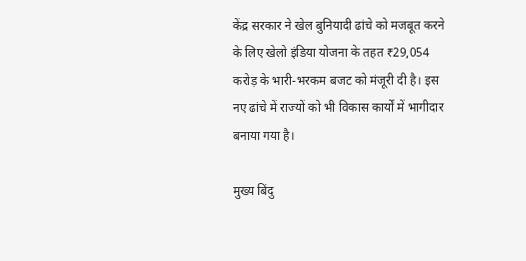केंद्र सरकार ने खेल बुनियादी ढांचे को मजबूत करने के लिए खेलो इंडिया योजना के तहत ₹29,054 करोड़ के भारी-भरकम बजट को मंजूरी दी है। इस नए ढांचे में राज्यों को भी विकास कार्यों में भागीदार बनाया गया है।

मुख्य बिंदु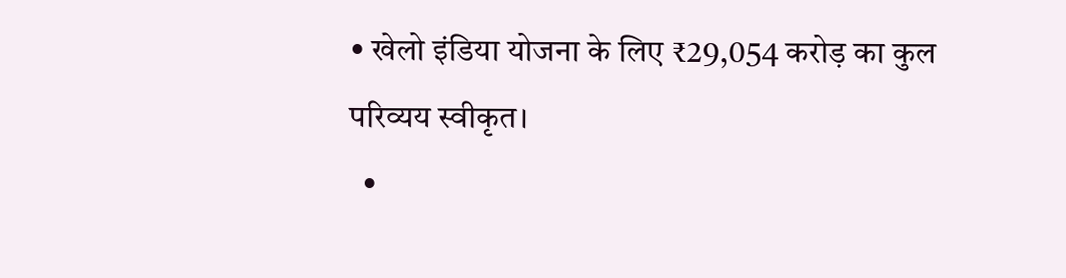• खेलो इंडिया योजना के लिए ₹29,054 करोड़ का कुल परिव्यय स्वीकृत।
  •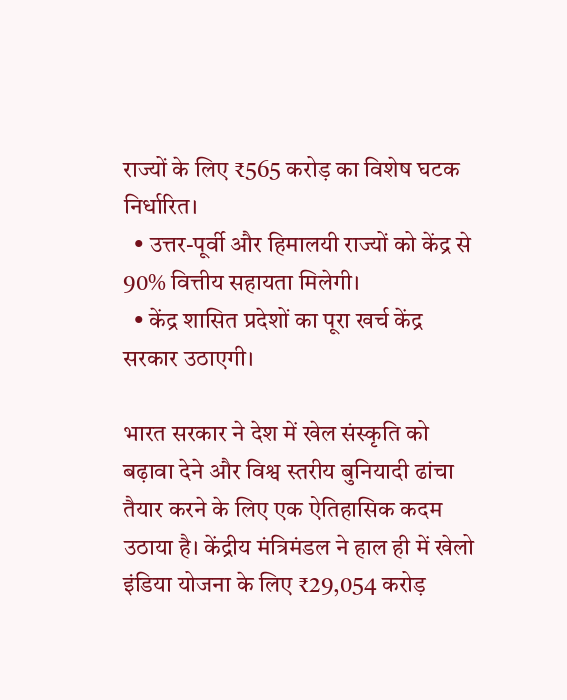राज्यों के लिए ₹565 करोड़ का विशेष घटक निर्धारित।
  • उत्तर-पूर्वी और हिमालयी राज्यों को केंद्र से 90% वित्तीय सहायता मिलेगी।
  • केंद्र शासित प्रदेशों का पूरा खर्च केंद्र सरकार उठाएगी।

भारत सरकार ने देश में खेल संस्कृति को बढ़ावा देने और विश्व स्तरीय बुनियादी ढांचा तैयार करने के लिए एक ऐतिहासिक कदम उठाया है। केंद्रीय मंत्रिमंडल ने हाल ही में खेलो इंडिया योजना के लिए ₹29,054 करोड़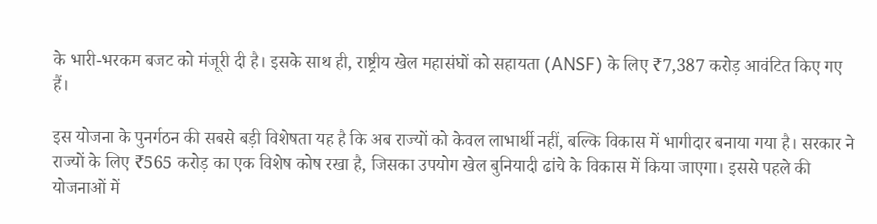के भारी-भरकम बजट को मंजूरी दी है। इसके साथ ही, राष्ट्रीय खेल महासंघों को सहायता (ANSF) के लिए ₹7,387 करोड़ आवंटित किए गए हैं।

इस योजना के पुनर्गठन की सबसे बड़ी विशेषता यह है कि अब राज्यों को केवल लाभार्थी नहीं, बल्कि विकास में भागीदार बनाया गया है। सरकार ने राज्यों के लिए ₹565 करोड़ का एक विशेष कोष रखा है, जिसका उपयोग खेल बुनियादी ढांचे के विकास में किया जाएगा। इससे पहले की योजनाओं में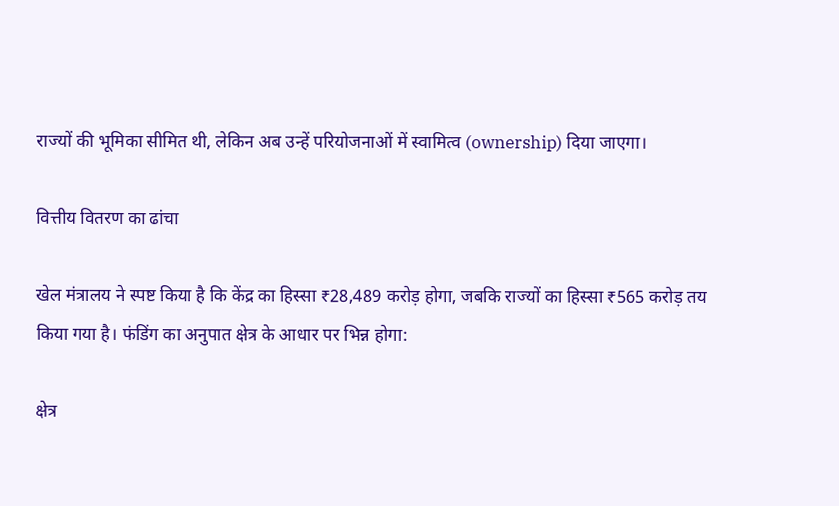राज्यों की भूमिका सीमित थी, लेकिन अब उन्हें परियोजनाओं में स्वामित्व (ownership) दिया जाएगा।

वित्तीय वितरण का ढांचा

खेल मंत्रालय ने स्पष्ट किया है कि केंद्र का हिस्सा ₹28,489 करोड़ होगा, जबकि राज्यों का हिस्सा ₹565 करोड़ तय किया गया है। फंडिंग का अनुपात क्षेत्र के आधार पर भिन्न होगा:

क्षेत्र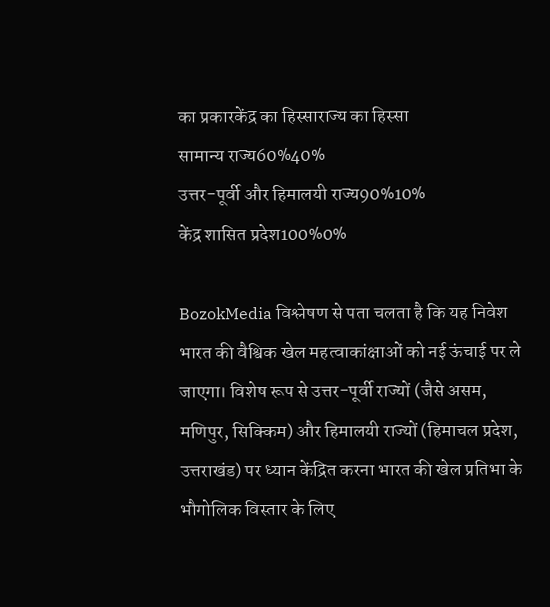का प्रकारकेंद्र का हिस्साराज्य का हिस्सा
सामान्य राज्य60%40%
उत्तर-पूर्वी और हिमालयी राज्य90%10%
केंद्र शासित प्रदेश100%0%

BozokMedia विश्लेषण से पता चलता है कि यह निवेश भारत की वैश्विक खेल महत्वाकांक्षाओं को नई ऊंचाई पर ले जाएगा। विशेष रूप से उत्तर-पूर्वी राज्यों (जैसे असम, मणिपुर, सिक्किम) और हिमालयी राज्यों (हिमाचल प्रदेश, उत्तराखंड) पर ध्यान केंद्रित करना भारत की खेल प्रतिभा के भौगोलिक विस्तार के लिए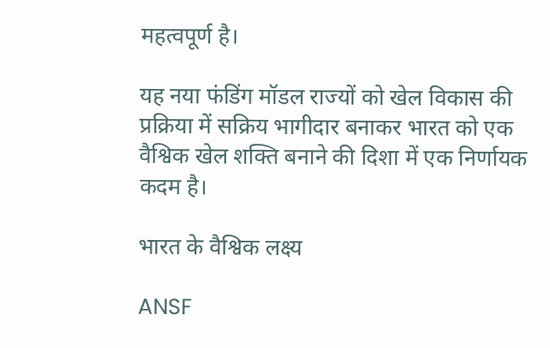महत्वपूर्ण है।

यह नया फंडिंग मॉडल राज्यों को खेल विकास की प्रक्रिया में सक्रिय भागीदार बनाकर भारत को एक वैश्विक खेल शक्ति बनाने की दिशा में एक निर्णायक कदम है।

भारत के वैश्विक लक्ष्य

ANSF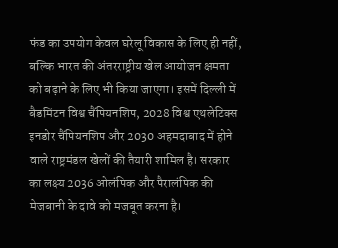फंड का उपयोग केवल घरेलू विकास के लिए ही नहीं, बल्कि भारत की अंतरराष्ट्रीय खेल आयोजन क्षमता को बढ़ाने के लिए भी किया जाएगा। इसमें दिल्ली में बैडमिंटन विश्व चैंपियनशिप, 2028 विश्व एथलेटिक्स इनडोर चैंपियनशिप और 2030 अहमदाबाद में होने वाले राष्ट्रमंडल खेलों की तैयारी शामिल है। सरकार का लक्ष्य 2036 ओलंपिक और पैरालंपिक की मेजबानी के दावे को मजबूत करना है।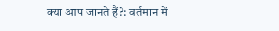क्या आप जानते हैं?: वर्तमान में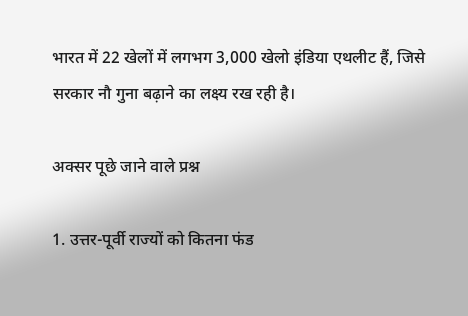भारत में 22 खेलों में लगभग 3,000 खेलो इंडिया एथलीट हैं, जिसे सरकार नौ गुना बढ़ाने का लक्ष्य रख रही है।

अक्सर पूछे जाने वाले प्रश्न

1. उत्तर-पूर्वी राज्यों को कितना फंड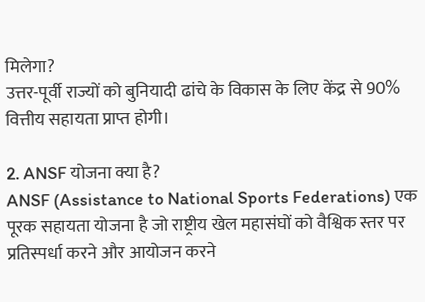मिलेगा?
उत्तर-पूर्वी राज्यों को बुनियादी ढांचे के विकास के लिए केंद्र से 90% वित्तीय सहायता प्राप्त होगी।

2. ANSF योजना क्या है?
ANSF (Assistance to National Sports Federations) एक पूरक सहायता योजना है जो राष्ट्रीय खेल महासंघों को वैश्विक स्तर पर प्रतिस्पर्धा करने और आयोजन करने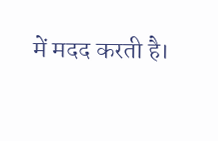में मदद करती है।